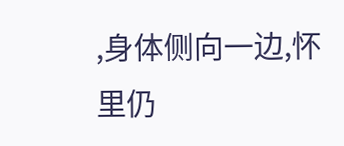,身体侧向一边,怀里仍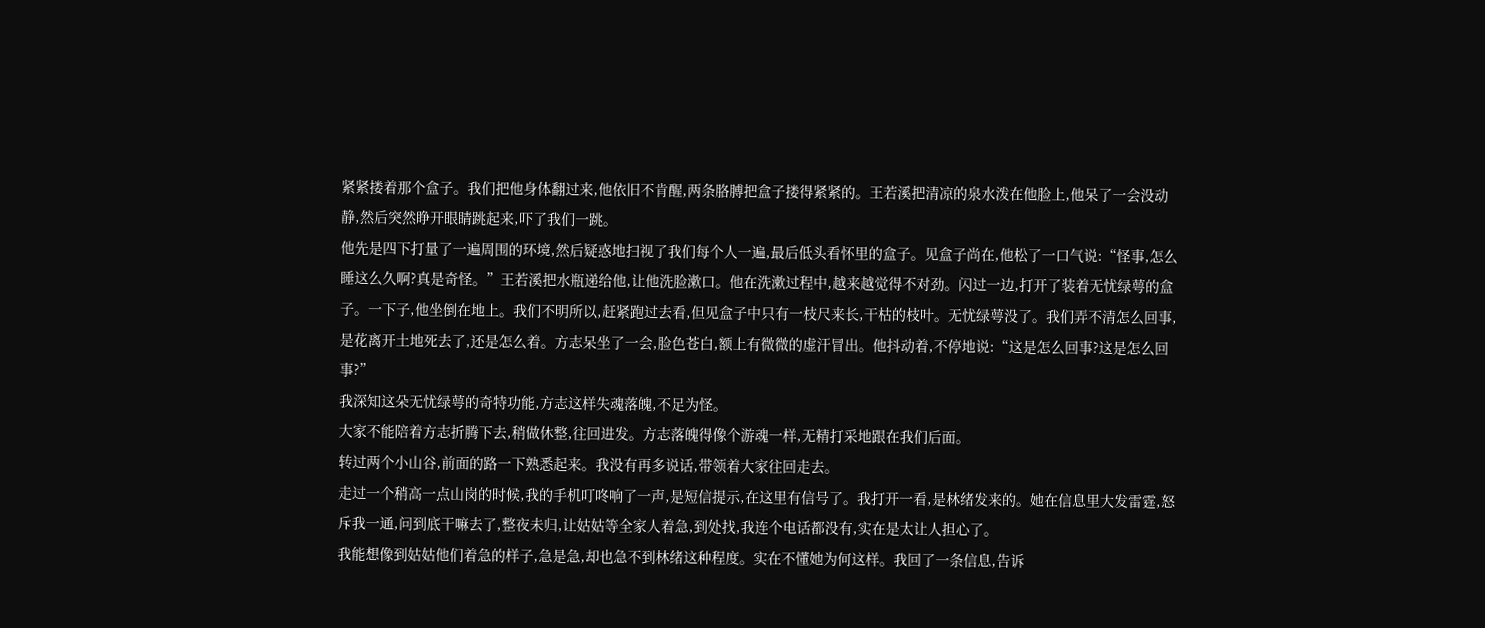紧紧搂着那个盒子。我们把他身体翻过来,他依旧不肯醒,两条胳膊把盒子搂得紧紧的。王若溪把清凉的泉水泼在他脸上,他呆了一会没动静,然后突然睁开眼睛跳起来,吓了我们一跳。
他先是四下打量了一遍周围的环境,然后疑惑地扫视了我们每个人一遍,最后低头看怀里的盒子。见盒子尚在,他松了一口气说:“怪事,怎么睡这么久啊?真是奇怪。”王若溪把水瓶递给他,让他洗脸漱口。他在洗漱过程中,越来越觉得不对劲。闪过一边,打开了装着无忧绿萼的盒子。一下子,他坐倒在地上。我们不明所以,赶紧跑过去看,但见盒子中只有一枝尺来长,干枯的枝叶。无忧绿萼没了。我们弄不清怎么回事,是花离开土地死去了,还是怎么着。方志呆坐了一会,脸色苍白,额上有微微的虚汗冒出。他抖动着,不停地说:“这是怎么回事?这是怎么回事?”
我深知这朵无忧绿萼的奇特功能,方志这样失魂落魄,不足为怪。
大家不能陪着方志折腾下去,稍做休整,往回进发。方志落魄得像个游魂一样,无精打采地跟在我们后面。
转过两个小山谷,前面的路一下熟悉起来。我没有再多说话,带领着大家往回走去。
走过一个稍高一点山岗的时候,我的手机叮咚响了一声,是短信提示,在这里有信号了。我打开一看,是林绪发来的。她在信息里大发雷霆,怒斥我一通,问到底干嘛去了,整夜未归,让姑姑等全家人着急,到处找,我连个电话都没有,实在是太让人担心了。
我能想像到姑姑他们着急的样子,急是急,却也急不到林绪这种程度。实在不懂她为何这样。我回了一条信息,告诉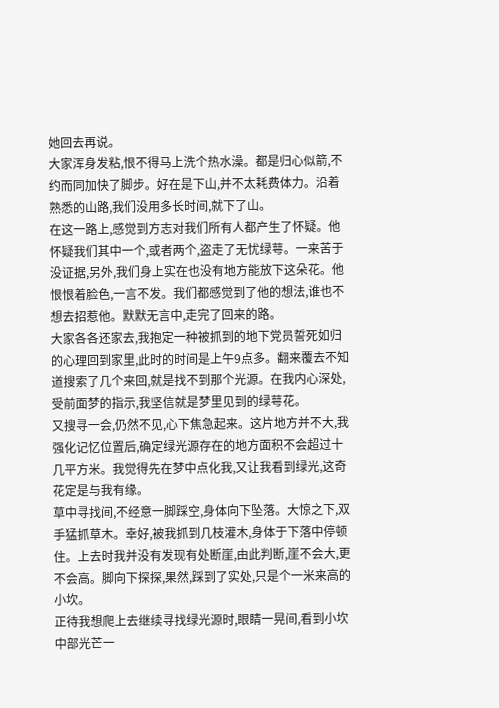她回去再说。
大家浑身发粘,恨不得马上洗个热水澡。都是归心似箭,不约而同加快了脚步。好在是下山,并不太耗费体力。沿着熟悉的山路,我们没用多长时间,就下了山。
在这一路上,感觉到方志对我们所有人都产生了怀疑。他怀疑我们其中一个,或者两个,盗走了无忧绿萼。一来苦于没证据,另外,我们身上实在也没有地方能放下这朵花。他恨恨着脸色,一言不发。我们都感觉到了他的想法,谁也不想去招惹他。默默无言中,走完了回来的路。
大家各各还家去,我抱定一种被抓到的地下党员誓死如归的心理回到家里,此时的时间是上午9点多。翻来覆去不知道搜索了几个来回,就是找不到那个光源。在我内心深处,受前面梦的指示,我坚信就是梦里见到的绿萼花。
又搜寻一会,仍然不见,心下焦急起来。这片地方并不大,我强化记忆位置后,确定绿光源存在的地方面积不会超过十几平方米。我觉得先在梦中点化我,又让我看到绿光,这奇花定是与我有缘。
草中寻找间,不经意一脚踩空,身体向下坠落。大惊之下,双手猛抓草木。幸好,被我抓到几枝灌木,身体于下落中停顿住。上去时我并没有发现有处断崖,由此判断,崖不会大,更不会高。脚向下探探,果然,踩到了实处,只是个一米来高的小坎。
正待我想爬上去继续寻找绿光源时,眼睛一晃间,看到小坎中部光芒一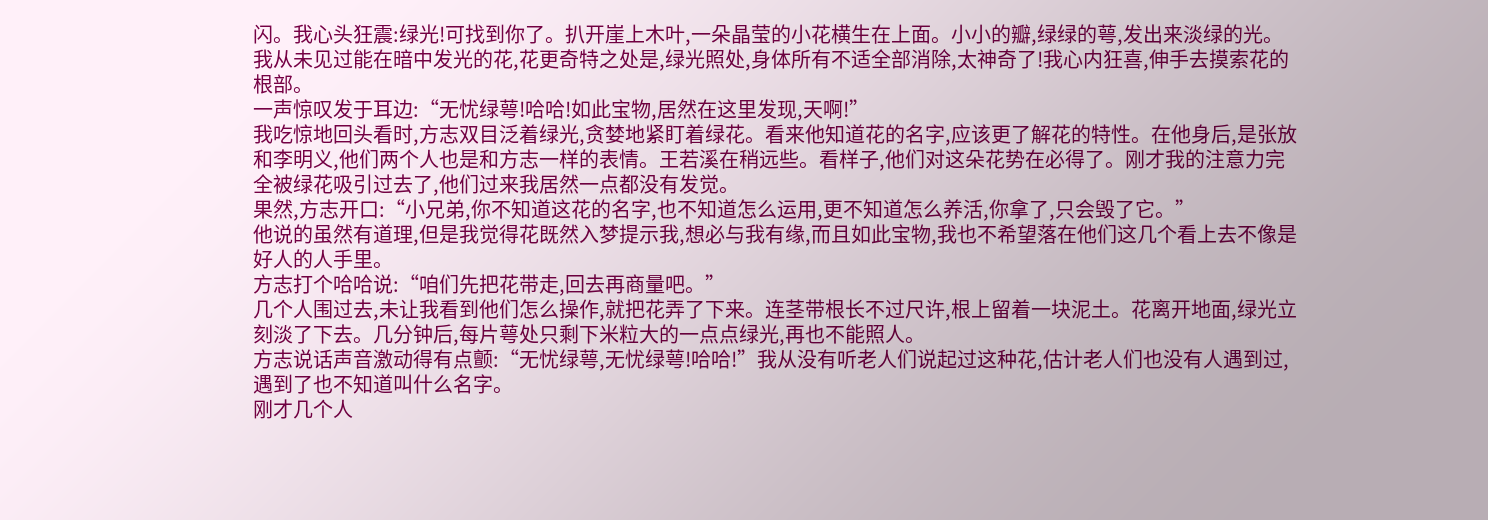闪。我心头狂震:绿光!可找到你了。扒开崖上木叶,一朵晶莹的小花横生在上面。小小的瓣,绿绿的萼,发出来淡绿的光。我从未见过能在暗中发光的花,花更奇特之处是,绿光照处,身体所有不适全部消除,太神奇了!我心内狂喜,伸手去摸索花的根部。
一声惊叹发于耳边:“无忧绿萼!哈哈!如此宝物,居然在这里发现,天啊!”
我吃惊地回头看时,方志双目泛着绿光,贪婪地紧盯着绿花。看来他知道花的名字,应该更了解花的特性。在他身后,是张放和李明义,他们两个人也是和方志一样的表情。王若溪在稍远些。看样子,他们对这朵花势在必得了。刚才我的注意力完全被绿花吸引过去了,他们过来我居然一点都没有发觉。
果然,方志开口:“小兄弟,你不知道这花的名字,也不知道怎么运用,更不知道怎么养活,你拿了,只会毁了它。”
他说的虽然有道理,但是我觉得花既然入梦提示我,想必与我有缘,而且如此宝物,我也不希望落在他们这几个看上去不像是好人的人手里。
方志打个哈哈说:“咱们先把花带走,回去再商量吧。”
几个人围过去,未让我看到他们怎么操作,就把花弄了下来。连茎带根长不过尺许,根上留着一块泥土。花离开地面,绿光立刻淡了下去。几分钟后,每片萼处只剩下米粒大的一点点绿光,再也不能照人。
方志说话声音激动得有点颤:“无忧绿萼,无忧绿萼!哈哈!”我从没有听老人们说起过这种花,估计老人们也没有人遇到过,遇到了也不知道叫什么名字。
刚才几个人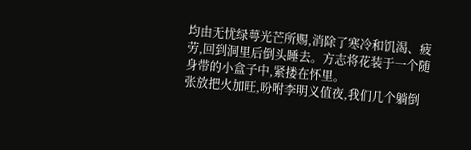均由无忧绿萼光芒所赐,消除了寒冷和饥渴、疲劳,回到洞里后倒头睡去。方志将花装于一个随身带的小盒子中,紧搂在怀里。
张放把火加旺,吩咐李明义值夜,我们几个躺倒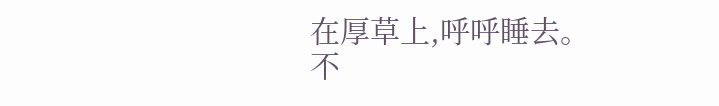在厚草上,呼呼睡去。
不